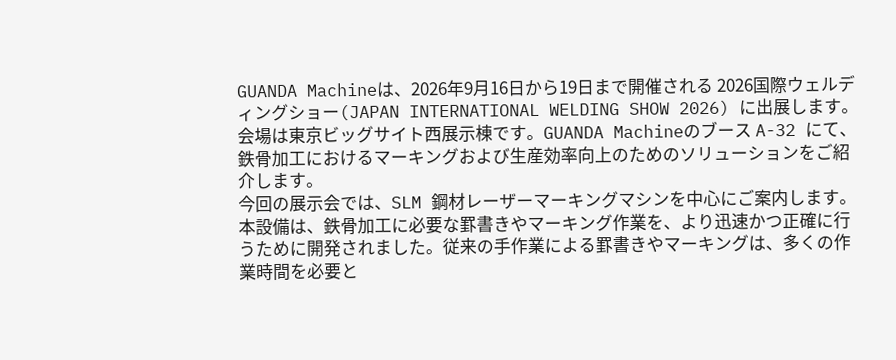GUANDA Machineは、2026年9月16日から19日まで開催される 2026国際ウェルディングショー(JAPAN INTERNATIONAL WELDING SHOW 2026) に出展します。
会場は東京ビッグサイト西展示棟です。GUANDA Machineのブース A-32 にて、鉄骨加工におけるマーキングおよび生産効率向上のためのソリューションをご紹介します。
今回の展示会では、SLM 鋼材レーザーマーキングマシンを中心にご案内します。本設備は、鉄骨加工に必要な罫書きやマーキング作業を、より迅速かつ正確に行うために開発されました。従来の手作業による罫書きやマーキングは、多くの作業時間を必要と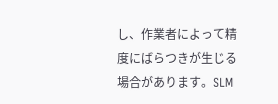し、作業者によって精度にばらつきが生じる場合があります。SLM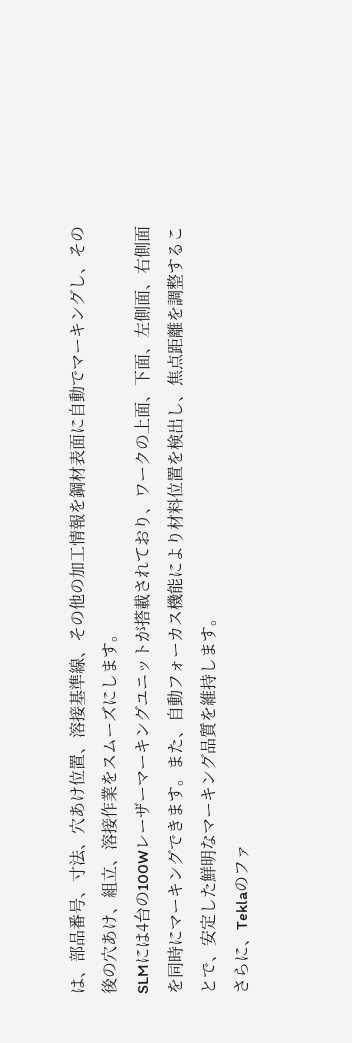は、部品番号、寸法、穴あけ位置、溶接基準線、その他の加工情報を鋼材表面に自動でマーキングし、その後の穴あけ、組立、溶接作業をスムーズにします。
SLMには4台の100Wレーザーマーキングユニットが搭載されており、ワークの上面、下面、左側面、右側面を同時にマーキングできます。また、自動フォーカス機能により材料位置を検出し、焦点距離を調整することで、安定した鮮明なマーキング品質を維持します。
さらに、Teklaのファ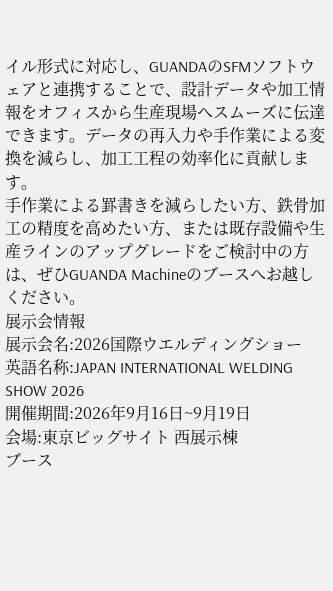イル形式に対応し、GUANDAのSFMソフトウェアと連携することで、設計データや加工情報をオフィスから生産現場へスムーズに伝達できます。データの再入力や手作業による変換を減らし、加工工程の効率化に貢献します。
手作業による罫書きを減らしたい方、鉄骨加工の精度を高めたい方、または既存設備や生産ラインのアップグレードをご検討中の方は、ぜひGUANDA Machineのブースへお越しください。
展示会情報
展示会名:2026国際ウエルディングショー
英語名称:JAPAN INTERNATIONAL WELDING SHOW 2026
開催期間:2026年9月16日~9月19日
会場:東京ビッグサイト 西展示棟
ブース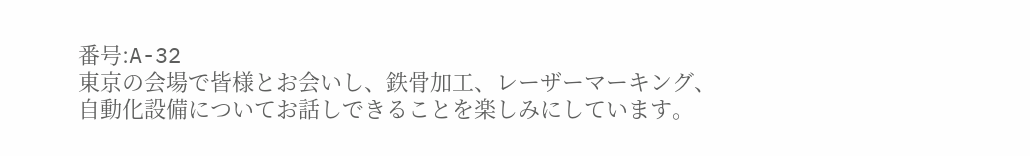番号:A-32
東京の会場で皆様とお会いし、鉄骨加工、レーザーマーキング、自動化設備についてお話しできることを楽しみにしています。